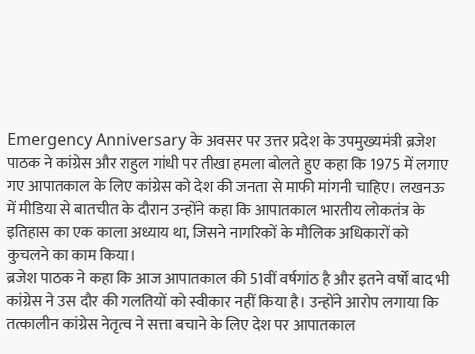Emergency Anniversary के अवसर पर उत्तर प्रदेश के उपमुख्यमंत्री ब्रजेश पाठक ने कांग्रेस और राहुल गांधी पर तीखा हमला बोलते हुए कहा कि 1975 में लगाए गए आपातकाल के लिए कांग्रेस को देश की जनता से माफी मांगनी चाहिए। लखनऊ में मीडिया से बातचीत के दौरान उन्होंने कहा कि आपातकाल भारतीय लोकतंत्र के इतिहास का एक काला अध्याय था, जिसने नागरिकों के मौलिक अधिकारों को कुचलने का काम किया।
ब्रजेश पाठक ने कहा कि आज आपातकाल की 51वीं वर्षगांठ है और इतने वर्षों बाद भी कांग्रेस ने उस दौर की गलतियों को स्वीकार नहीं किया है। उन्होंने आरोप लगाया कि तत्कालीन कांग्रेस नेतृत्व ने सत्ता बचाने के लिए देश पर आपातकाल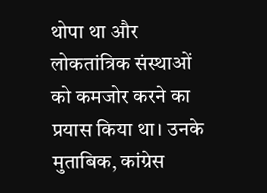थोपा था और लोकतांत्रिक संस्थाओं को कमजोर करने का प्रयास किया था। उनके मुताबिक, कांग्रेस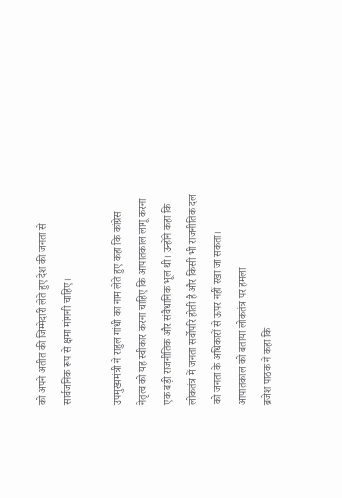को अपने अतीत की जिम्मेदारी लेते हुए देश की जनता से सार्वजनिक रूप से क्षमा मांगनी चाहिए।

उपमुख्यमंत्री ने राहुल गांधी का नाम लेते हुए कहा कि कांग्रेस नेतृत्व को यह स्वीकार करना चाहिए कि आपातकाल लागू करना एक बड़ी राजनीतिक और संवैधानिक भूल थी। उन्होंने कहा कि लोकतंत्र में जनता सर्वोपरि होती है और किसी भी राजनीतिक दल को जनता के अधिकारों से ऊपर नहीं रखा जा सकता।
आपातकाल को बताया लोकतंत्र पर हमला
ब्रजेश पाठक ने कहा कि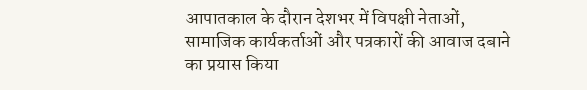आपातकाल के दौरान देशभर में विपक्षी नेताओं, सामाजिक कार्यकर्ताओं और पत्रकारों की आवाज दबाने का प्रयास किया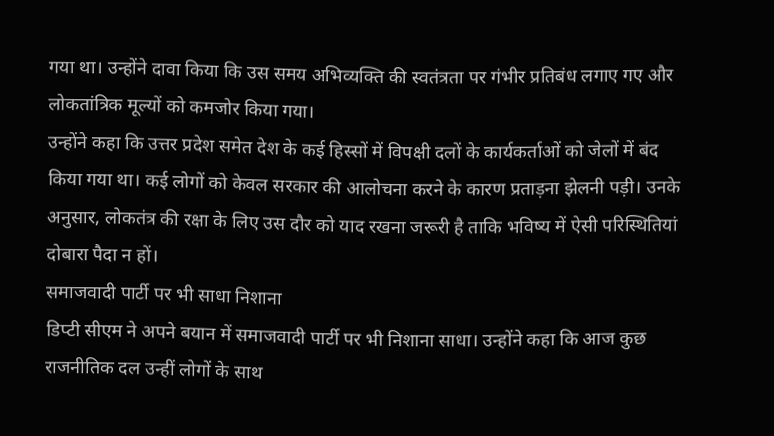गया था। उन्होंने दावा किया कि उस समय अभिव्यक्ति की स्वतंत्रता पर गंभीर प्रतिबंध लगाए गए और लोकतांत्रिक मूल्यों को कमजोर किया गया।
उन्होंने कहा कि उत्तर प्रदेश समेत देश के कई हिस्सों में विपक्षी दलों के कार्यकर्ताओं को जेलों में बंद किया गया था। कई लोगों को केवल सरकार की आलोचना करने के कारण प्रताड़ना झेलनी पड़ी। उनके अनुसार, लोकतंत्र की रक्षा के लिए उस दौर को याद रखना जरूरी है ताकि भविष्य में ऐसी परिस्थितियां दोबारा पैदा न हों।
समाजवादी पार्टी पर भी साधा निशाना
डिप्टी सीएम ने अपने बयान में समाजवादी पार्टी पर भी निशाना साधा। उन्होंने कहा कि आज कुछ राजनीतिक दल उन्हीं लोगों के साथ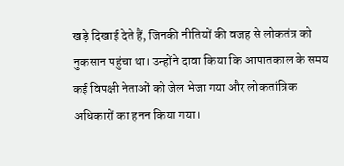खड़े दिखाई देते हैं, जिनकी नीतियों की वजह से लोकतंत्र को नुकसान पहुंचा था। उन्होंने दावा किया कि आपातकाल के समय कई विपक्षी नेताओं को जेल भेजा गया और लोकतांत्रिक अधिकारों का हनन किया गया।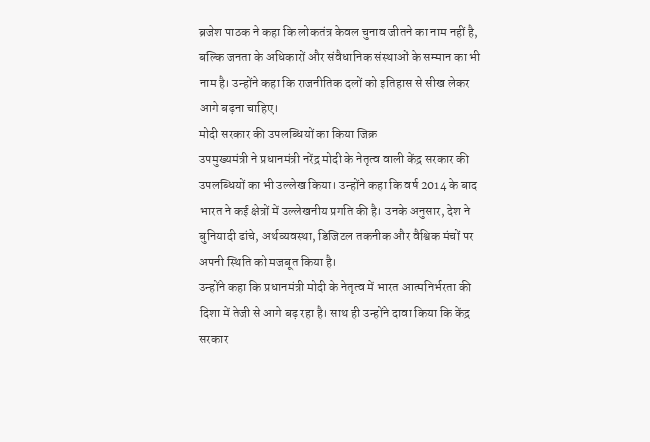ब्रजेश पाठक ने कहा कि लोकतंत्र केवल चुनाव जीतने का नाम नहीं है, बल्कि जनता के अधिकारों और संवैधानिक संस्थाओं के सम्मान का भी नाम है। उन्होंने कहा कि राजनीतिक दलों को इतिहास से सीख लेकर आगे बढ़ना चाहिए।
मोदी सरकार की उपलब्धियों का किया जिक्र
उपमुख्यमंत्री ने प्रधानमंत्री नरेंद्र मोदी के नेतृत्व वाली केंद्र सरकार की उपलब्धियों का भी उल्लेख किया। उन्होंने कहा कि वर्ष 2014 के बाद भारत ने कई क्षेत्रों में उल्लेखनीय प्रगति की है। उनके अनुसार, देश ने बुनियादी ढांचे, अर्थव्यवस्था, डिजिटल तकनीक और वैश्विक मंचों पर अपनी स्थिति को मजबूत किया है।
उन्होंने कहा कि प्रधानमंत्री मोदी के नेतृत्व में भारत आत्मनिर्भरता की दिशा में तेजी से आगे बढ़ रहा है। साथ ही उन्होंने दावा किया कि केंद्र सरकार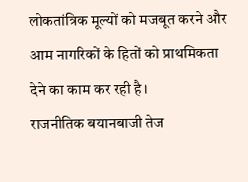लोकतांत्रिक मूल्यों को मजबूत करने और आम नागरिकों के हितों को प्राथमिकता देने का काम कर रही है।
राजनीतिक बयानबाजी तेज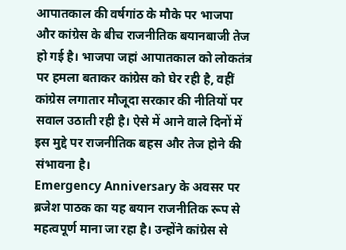आपातकाल की वर्षगांठ के मौके पर भाजपा और कांग्रेस के बीच राजनीतिक बयानबाजी तेज हो गई है। भाजपा जहां आपातकाल को लोकतंत्र पर हमला बताकर कांग्रेस को घेर रही है, वहीं कांग्रेस लगातार मौजूदा सरकार की नीतियों पर सवाल उठाती रही है। ऐसे में आने वाले दिनों में इस मुद्दे पर राजनीतिक बहस और तेज होने की संभावना है।
Emergency Anniversary के अवसर पर ब्रजेश पाठक का यह बयान राजनीतिक रूप से महत्वपूर्ण माना जा रहा है। उन्होंने कांग्रेस से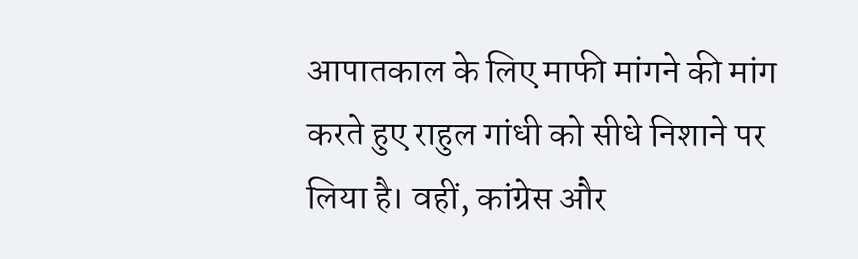आपातकाल के लिए माफी मांगने की मांग करते हुए राहुल गांधी को सीधे निशाने पर लिया है। वहीं, कांग्रेस और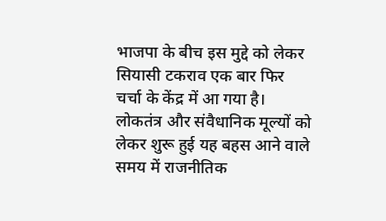भाजपा के बीच इस मुद्दे को लेकर सियासी टकराव एक बार फिर चर्चा के केंद्र में आ गया है। लोकतंत्र और संवैधानिक मूल्यों को लेकर शुरू हुई यह बहस आने वाले समय में राजनीतिक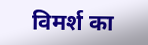विमर्श का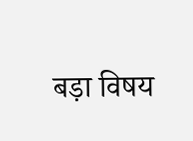बड़ा विषय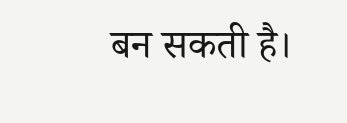बन सकती है।